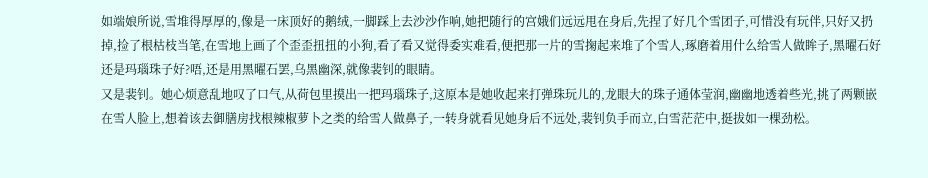如端娘所说,雪堆得厚厚的,像是一床顶好的鹅绒,一脚踩上去沙沙作响,她把随行的宫娥们远远甩在身后,先捏了好几个雪团子,可惜没有玩伴,只好又扔掉,捡了根枯枝当笔,在雪地上画了个歪歪扭扭的小狗,看了看又觉得委实难看,便把那一片的雪掬起来堆了个雪人,琢磨着用什么给雪人做眸子,黑曜石好还是玛瑙珠子好?唔,还是用黑曜石罢,乌黑幽深,就像裴钊的眼睛。
又是裴钊。她心烦意乱地叹了口气,从荷包里摸出一把玛瑙珠子,这原本是她收起来打弹珠玩儿的,龙眼大的珠子通体莹润,幽幽地透着些光,挑了两颗嵌在雪人脸上,想着该去御膳房找根辣椒萝卜之类的给雪人做鼻子,一转身就看见她身后不远处,裴钊负手而立,白雪茫茫中,挺拔如一棵劲松。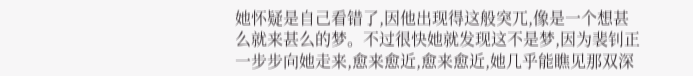她怀疑是自己看错了,因他出现得这般突兀,像是一个想甚么就来甚么的梦。不过很快她就发现这不是梦,因为裴钊正一步步向她走来,愈来愈近,愈来愈近,她几乎能瞧见那双深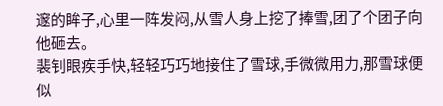邃的眸子,心里一阵发闷,从雪人身上挖了捧雪,团了个团子向他砸去。
裴钊眼疾手快,轻轻巧巧地接住了雪球,手微微用力,那雪球便似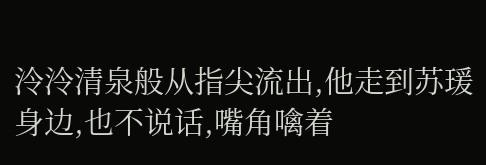泠泠清泉般从指尖流出,他走到苏瑗身边,也不说话,嘴角噙着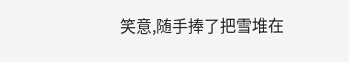笑意,随手捧了把雪堆在